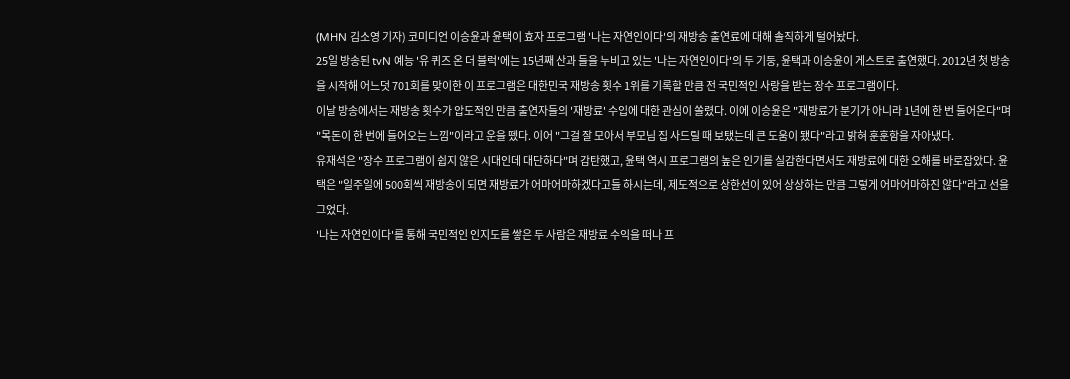(MHN 김소영 기자) 코미디언 이승윤과 윤택이 효자 프로그램 '나는 자연인이다'의 재방송 출연료에 대해 솔직하게 털어놨다.
25일 방송된 tvN 예능 '유 퀴즈 온 더 블럭'에는 15년째 산과 들을 누비고 있는 '나는 자연인이다'의 두 기둥, 윤택과 이승윤이 게스트로 출연했다. 2012년 첫 방송을 시작해 어느덧 701회를 맞이한 이 프로그램은 대한민국 재방송 횟수 1위를 기록할 만큼 전 국민적인 사랑을 받는 장수 프로그램이다.
이날 방송에서는 재방송 횟수가 압도적인 만큼 출연자들의 '재방료' 수입에 대한 관심이 쏠렸다. 이에 이승윤은 "재방료가 분기가 아니라 1년에 한 번 들어온다"며 "목돈이 한 번에 들어오는 느낌"이라고 운을 뗐다. 이어 "그걸 잘 모아서 부모님 집 사드릴 때 보탰는데 큰 도움이 됐다"라고 밝혀 훈훈함을 자아냈다.
유재석은 "장수 프로그램이 쉽지 않은 시대인데 대단하다"며 감탄했고, 윤택 역시 프로그램의 높은 인기를 실감한다면서도 재방료에 대한 오해를 바로잡았다. 윤택은 "일주일에 500회씩 재방송이 되면 재방료가 어마어마하겠다고들 하시는데, 제도적으로 상한선이 있어 상상하는 만큼 그렇게 어마어마하진 않다"라고 선을 그었다.
'나는 자연인이다'를 통해 국민적인 인지도를 쌓은 두 사람은 재방료 수익을 떠나 프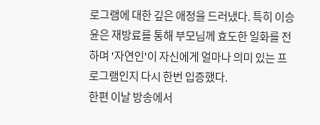로그램에 대한 깊은 애정을 드러냈다. 특히 이승윤은 재방료를 통해 부모님께 효도한 일화를 전하며 '자연인'이 자신에게 얼마나 의미 있는 프로그램인지 다시 한번 입증했다.
한편 이날 방송에서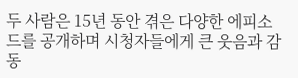두 사람은 15년 동안 겪은 다양한 에피소드를 공개하며 시청자들에게 큰 웃음과 감동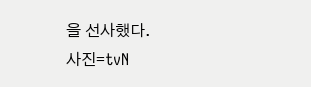을 선사했다.
사진=tvN